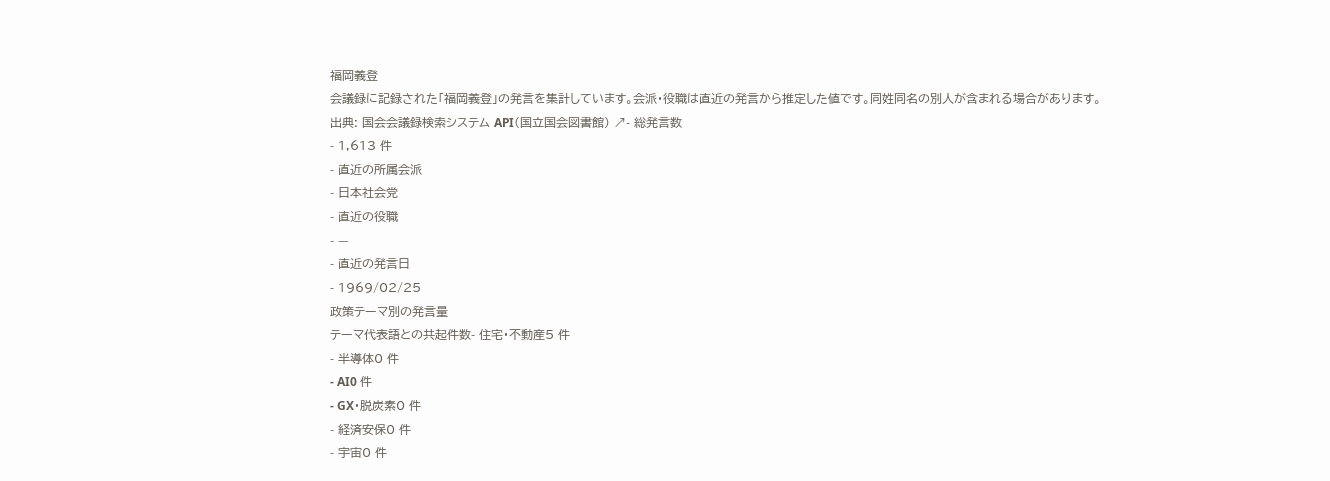福岡義登
会議録に記録された「福岡義登」の発言を集計しています。会派・役職は直近の発言から推定した値です。同姓同名の別人が含まれる場合があります。
出典: 国会会議録検索システム API(国立国会図書館) ↗- 総発言数
- 1,613 件
- 直近の所属会派
- 日本社会党
- 直近の役職
- —
- 直近の発言日
- 1969/02/25
政策テーマ別の発言量
テーマ代表語との共起件数- 住宅・不動産5 件
- 半導体0 件
- AI0 件
- GX・脱炭素0 件
- 経済安保0 件
- 宇宙0 件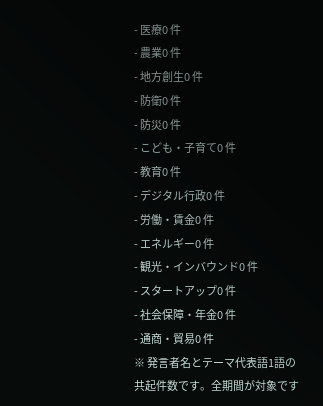- 医療0 件
- 農業0 件
- 地方創生0 件
- 防衛0 件
- 防災0 件
- こども・子育て0 件
- 教育0 件
- デジタル行政0 件
- 労働・賃金0 件
- エネルギー0 件
- 観光・インバウンド0 件
- スタートアップ0 件
- 社会保障・年金0 件
- 通商・貿易0 件
※ 発言者名とテーマ代表語1語の共起件数です。全期間が対象です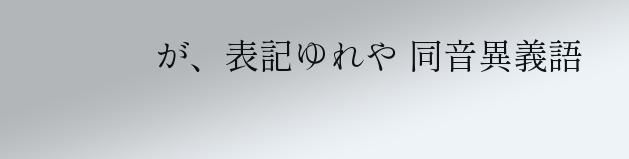が、表記ゆれや 同音異義語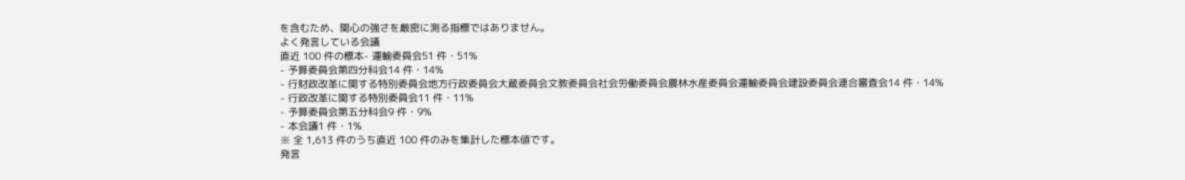を含むため、関心の強さを厳密に測る指標ではありません。
よく発言している会議
直近 100 件の標本- 運輸委員会51 件・51%
- 予算委員会第四分科会14 件・14%
- 行財政改革に関する特別委員会地方行政委員会大蔵委員会文教委員会社会労働委員会農林水産委員会運輸委員会建設委員会連合審査会14 件・14%
- 行政改革に関する特別委員会11 件・11%
- 予算委員会第五分科会9 件・9%
- 本会議1 件・1%
※ 全 1,613 件のうち直近 100 件のみを集計した標本値です。
発言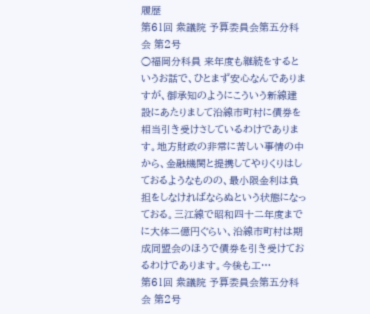履歴
第61回 衆議院 予算委員会第五分科会 第2号
○福岡分科員 来年度も継続をするというお話で、ひとまず安心なんでありますが、御承知のようにこういう新線建設にあたりまして沿線市町村に債券を相当引き受けさしているわけであります。地方財政の非常に苦しい事情の中から、金融機関と提携してやりくりはしておるようなものの、最小限金利は負担をしなければならぬという状態になっておる。三江線で昭和四十二年度までに大体二億円ぐらい、沿線市町村は期成同盟会のほうで債券を引き受けておるわけであります。今後も工…
第61回 衆議院 予算委員会第五分科会 第2号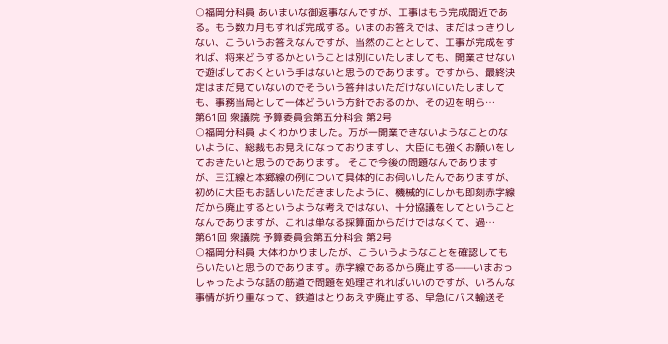○福岡分科員 あいまいな御返事なんですが、工事はもう完成間近である。もう数カ月もすれば完成する。いまのお答えでは、まだはっきりしない、こういうお答えなんですが、当然のこととして、工事が完成をすれば、将来どうするかということは別にいたしましても、開業させないで遊ばしておくという手はないと思うのであります。ですから、最終決定はまだ見ていないのでそういう答弁はいただけないにいたしましても、事務当局として一体どういう方針でおるのか、その辺を明ら…
第61回 衆議院 予算委員会第五分科会 第2号
○福岡分科員 よくわかりました。万が一開業できないようなことのないように、総裁もお見えになっておりますし、大臣にも強くお願いをしておきたいと思うのであります。 そこで今後の問題なんでありますが、三江線と本郷線の例について具体的にお伺いしたんでありますが、初めに大臣もお話しいただきましたように、機械的にしかも即刻赤字線だから廃止するというような考えではない、十分協議をしてということなんでありますが、これは単なる採算面からだけではなくて、過…
第61回 衆議院 予算委員会第五分科会 第2号
○福岡分科員 大体わかりましたが、こういうようなことを確認してもらいたいと思うのであります。赤字線であるから廃止する——いまおっしゃったような話の筋道で問題を処理されればいいのですが、いろんな事情が折り重なって、鉄道はとりあえず廃止する、早急にバス輸送そ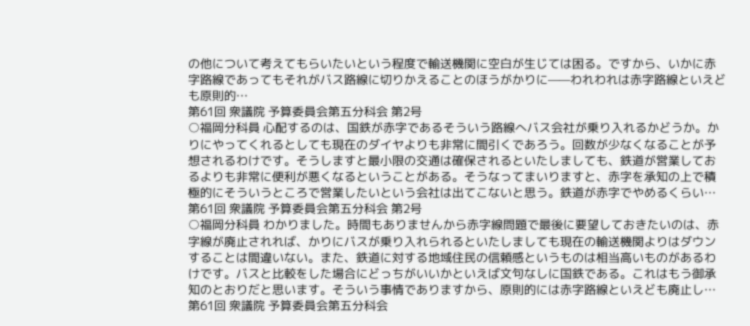の他について考えてもらいたいという程度で輸送機関に空白が生じては困る。ですから、いかに赤字路線であってもそれがバス路線に切りかえることのほうがかりに——われわれは赤字路線といえども原則的…
第61回 衆議院 予算委員会第五分科会 第2号
○福岡分科員 心配するのは、国鉄が赤字であるそういう路線へバス会社が乗り入れるかどうか。かりにやってくれるとしても現在のダイヤよりも非常に間引くであろう。回数が少なくなることが予想されるわけです。そうしますと最小限の交通は確保されるといたしましても、鉄道が営業しておるよりも非常に便利が悪くなるということがある。そうなってまいりますと、赤字を承知の上で積極的にそういうところで営業したいという会社は出てこないと思う。鉄道が赤字でやめるくらい…
第61回 衆議院 予算委員会第五分科会 第2号
○福岡分科員 わかりました。時間もありませんから赤字線問題で最後に要望しておきたいのは、赤字線が廃止されれば、かりにバスが乗り入れられるといたしましても現在の輸送機関よりはダウンすることは間違いない。また、鉄道に対する地域住民の信頼感というものは相当高いものがあるわけです。バスと比較をした場合にどっちがいいかといえば文句なしに国鉄である。これはもう御承知のとおりだと思います。そういう事情でありますから、原則的には赤字路線といえども廃止し…
第61回 衆議院 予算委員会第五分科会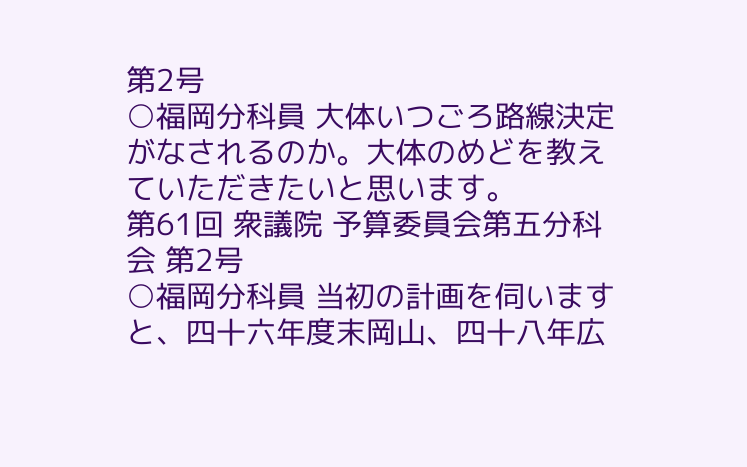第2号
○福岡分科員 大体いつごろ路線決定がなされるのか。大体のめどを教えていただきたいと思います。
第61回 衆議院 予算委員会第五分科会 第2号
○福岡分科員 当初の計画を伺いますと、四十六年度末岡山、四十八年広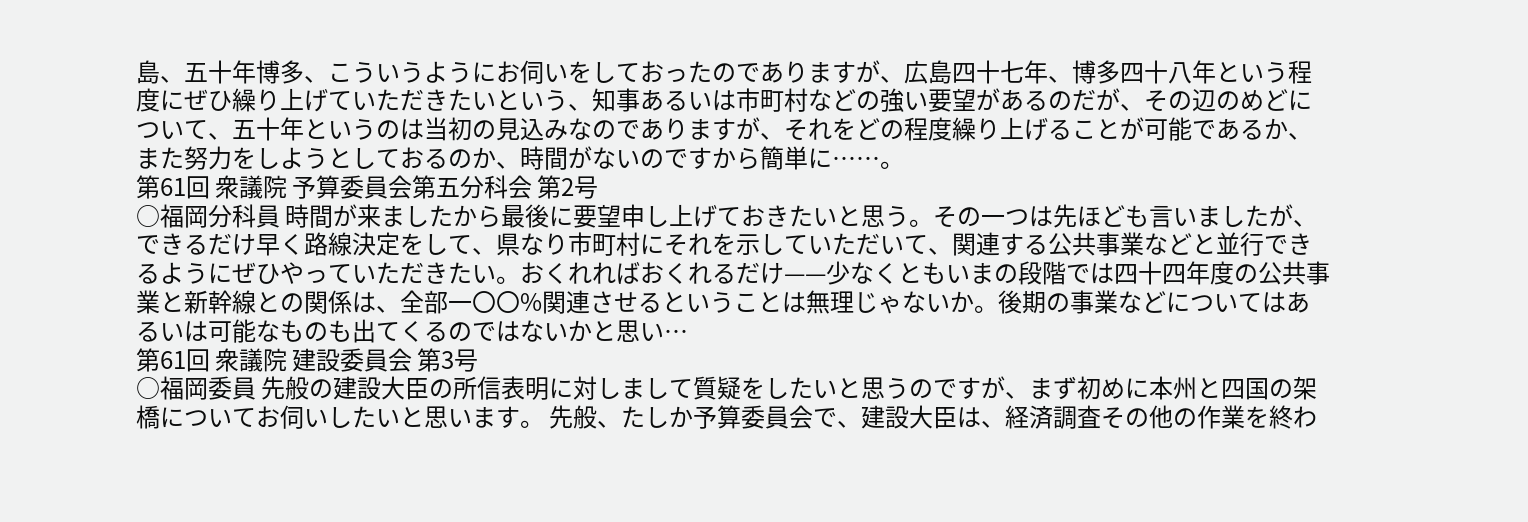島、五十年博多、こういうようにお伺いをしておったのでありますが、広島四十七年、博多四十八年という程度にぜひ繰り上げていただきたいという、知事あるいは市町村などの強い要望があるのだが、その辺のめどについて、五十年というのは当初の見込みなのでありますが、それをどの程度繰り上げることが可能であるか、また努力をしようとしておるのか、時間がないのですから簡単に……。
第61回 衆議院 予算委員会第五分科会 第2号
○福岡分科員 時間が来ましたから最後に要望申し上げておきたいと思う。その一つは先ほども言いましたが、できるだけ早く路線決定をして、県なり市町村にそれを示していただいて、関連する公共事業などと並行できるようにぜひやっていただきたい。おくれればおくれるだけ——少なくともいまの段階では四十四年度の公共事業と新幹線との関係は、全部一〇〇%関連させるということは無理じゃないか。後期の事業などについてはあるいは可能なものも出てくるのではないかと思い…
第61回 衆議院 建設委員会 第3号
○福岡委員 先般の建設大臣の所信表明に対しまして質疑をしたいと思うのですが、まず初めに本州と四国の架橋についてお伺いしたいと思います。 先般、たしか予算委員会で、建設大臣は、経済調査その他の作業を終わ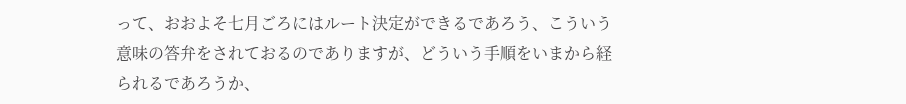って、おおよそ七月ごろにはルート決定ができるであろう、こういう意味の答弁をされておるのでありますが、どういう手順をいまから経られるであろうか、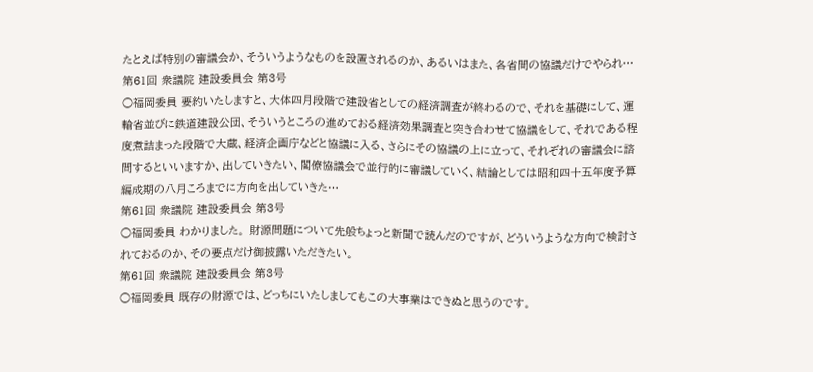たとえば特別の審議会か、そういうようなものを設置されるのか、あるいはまた、各省間の協議だけでやられ…
第61回 衆議院 建設委員会 第3号
○福岡委員 要約いたしますと、大体四月段階で建設省としての経済調査が終わるので、それを基礎にして、運輸省並びに鉄道建設公団、そういうところの進めておる経済効果調査と突き合わせて協議をして、それである程度煮詰まった段階で大蔵、経済企画庁などと協議に入る、さらにその協議の上に立って、それぞれの審議会に諮問するといいますか、出していきたい、閣僚協議会で並行的に審議していく、結論としては昭和四十五年度予算編成期の八月ころまでに方向を出していきた…
第61回 衆議院 建設委員会 第3号
○福岡委員 わかりました。 財源問題について先般ちょっと新聞で読んだのですが、どういうような方向で検討されておるのか、その要点だけ御披露いただきたい。
第61回 衆議院 建設委員会 第3号
○福岡委員 既存の財源では、どっちにいたしましてもこの大事業はできぬと思うのです。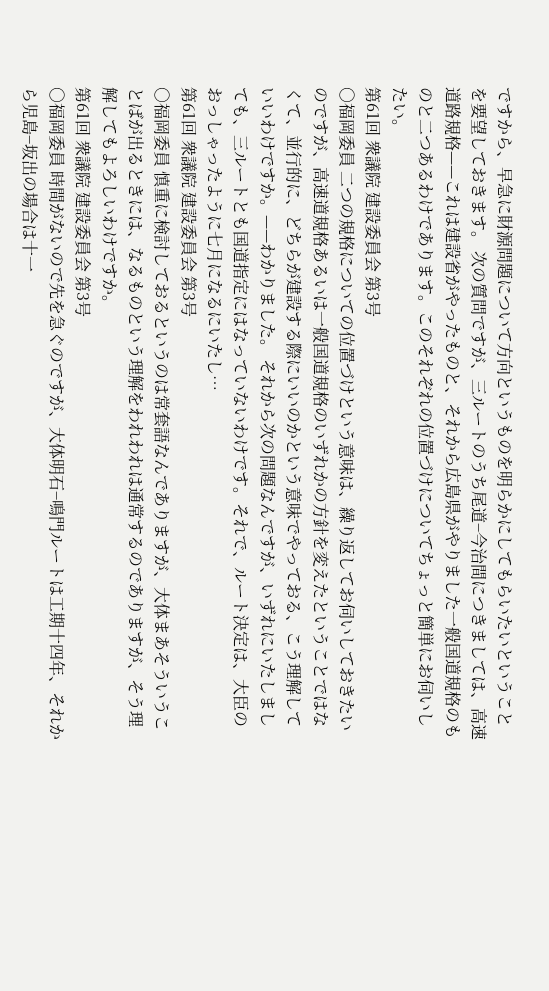ですから、早急に財源問題について方向というものを明らかにしてもらいたいということを要望しておきます。 次の質問ですが、三ルートのうち尾道−今治間につきましては、高速道路規格——これは建設省がやったものと、それから広島県がやりました一般国道規格のものと二つあるわけであります。このそれぞれの位置づけについてちょっと簡単にお伺いしたい。
第61回 衆議院 建設委員会 第3号
○福岡委員 二つの規格についての位置づけという意味は、繰り返してお伺いしておきたいのですが、高速道規格あるいは一般国道規格のいずれかの方針を変えたということではなくて、並行的に、どちらが建設する際にいいのかという意味でやっておる、こう理解していいわけですか。——わかりました。 それから次の問題なんですが、いずれにいたしましても、三ルートとも国道指定にはなっていないわけです。それで、ルート決定は、大臣のおっしゃったように七月になるにいたし…
第61回 衆議院 建設委員会 第3号
○福岡委員 慎重に検討しておるというのは常套語なんでありますが、大体まあそういうことばが出るときには、なるものという理解をわれわれは通常するのでありますが、そう理解してもよろしいわけですか。
第61回 衆議院 建設委員会 第3号
○福岡委員 時間がないので先を急ぐのですが、大体明石−鳴門ルートは工期十四年、それから児島−坂出の場合は十一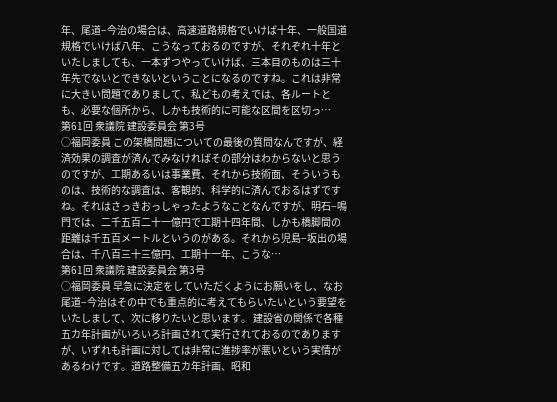年、尾道−今治の場合は、高速道路規格でいけば十年、一般国道規格でいけば八年、こうなっておるのですが、それぞれ十年といたしましても、一本ずつやっていけば、三本目のものは三十年先でないとできないということになるのですね。これは非常に大きい問題でありまして、私どもの考えでは、各ルートとも、必要な個所から、しかも技術的に可能な区間を区切っ…
第61回 衆議院 建設委員会 第3号
○福岡委員 この架橋問題についての最後の質問なんですが、経済効果の調査が済んでみなければその部分はわからないと思うのですが、工期あるいは事業費、それから技術面、そういうものは、技術的な調査は、客観的、科学的に済んでおるはずですね。それはさっきおっしゃったようなことなんですが、明石−鳴門では、二千五百二十一億円で工期十四年間、しかも橋脚間の距離は千五百メートルというのがある。それから児島−坂出の場合は、千八百三十三億円、工期十一年、こうな…
第61回 衆議院 建設委員会 第3号
○福岡委員 早急に決定をしていただくようにお願いをし、なお尾道−今治はその中でも重点的に考えてもらいたいという要望をいたしまして、次に移りたいと思います。 建設省の関係で各種五カ年計画がいろいろ計画されて実行されておるのでありますが、いずれも計画に対しては非常に進捗率が悪いという実情があるわけです。道路整備五カ年計画、昭和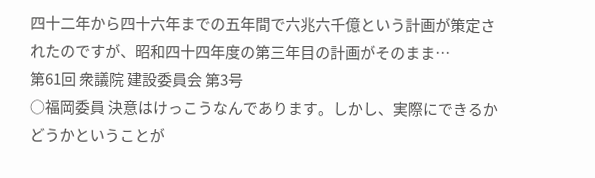四十二年から四十六年までの五年間で六兆六千億という計画が策定されたのですが、昭和四十四年度の第三年目の計画がそのまま…
第61回 衆議院 建設委員会 第3号
○福岡委員 決意はけっこうなんであります。しかし、実際にできるかどうかということが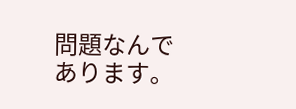問題なんであります。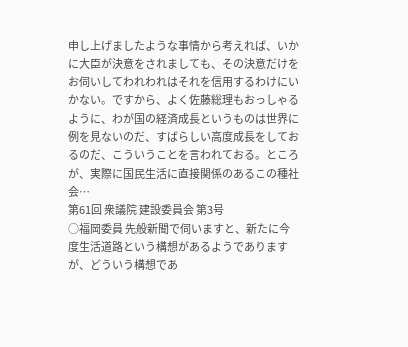申し上げましたような事情から考えれば、いかに大臣が決意をされましても、その決意だけをお伺いしてわれわれはそれを信用するわけにいかない。ですから、よく佐藤総理もおっしゃるように、わが国の経済成長というものは世界に例を見ないのだ、すばらしい高度成長をしておるのだ、こういうことを言われておる。ところが、実際に国民生活に直接関係のあるこの種社会…
第61回 衆議院 建設委員会 第3号
○福岡委員 先般新聞で伺いますと、新たに今度生活道路という構想があるようでありますが、どういう構想であ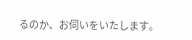るのか、お伺いをいたします。